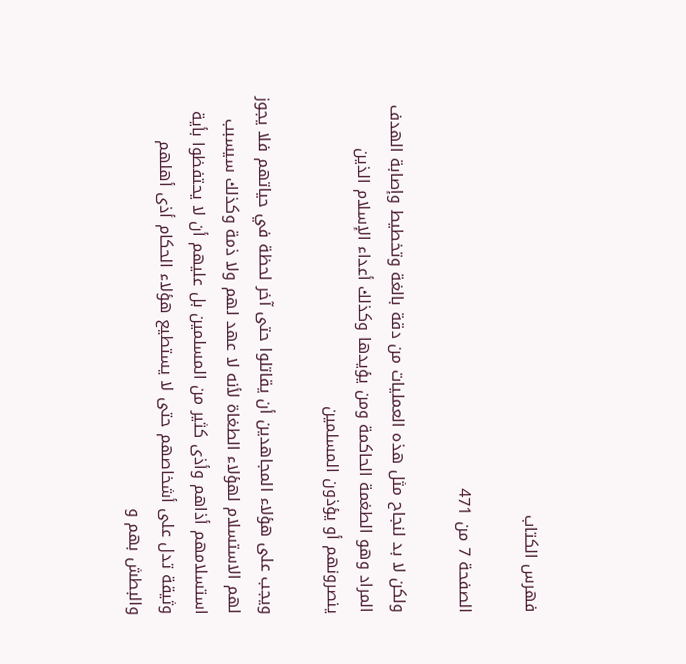فهرس الكتاب

الصفحة 7 من 471

ولكن لا بد لنجاح مثل هذه العمليات من دقة بالغة وتخطيط وإصابة الهدف المراد وهو الطغمة الحاكمة ومن يؤيدها وكذلك أعداء الإسلام الذين ينصرونهم أو يؤذون المسلمين

ويجب على هؤلاء المجاهدين أن يقاتلوا حتى آخر لحظة في حياتهم فلا يجوز لهم الاستسلام لهؤلاء الطغاة لأنه لا عهد لهم ولا ذمة وكذلك سيسبب استسلامهم أذاهم وأذى كثير من المسلمين بل عليهم أن لا يحتفظوا بأية وثيقة تدل على أشخاصهم حتى لا يستطيع هؤلاء الحكام أذى أهلهم والبطش بهم و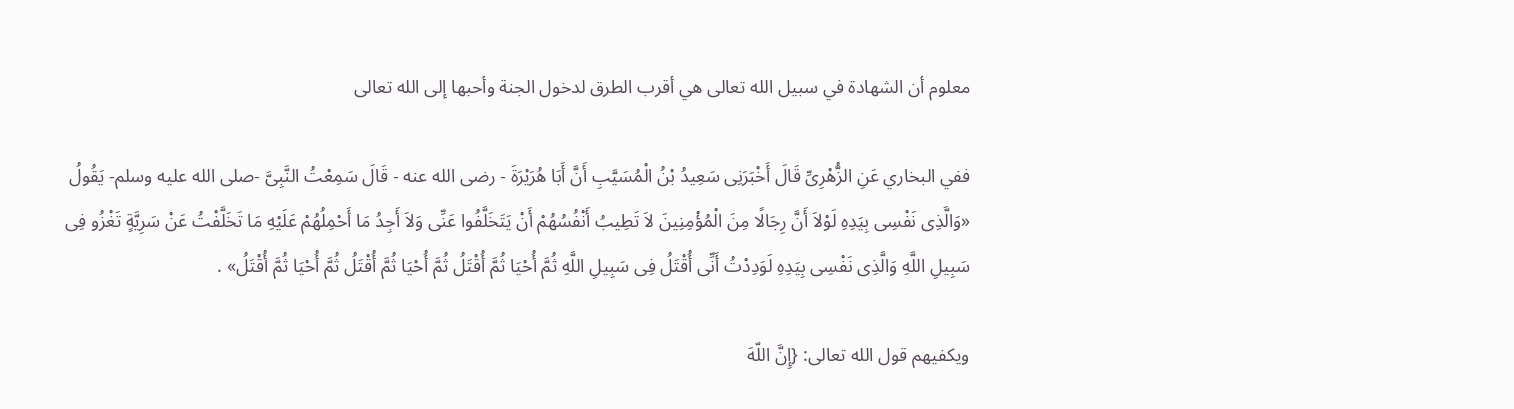معلوم أن الشهادة في سبيل الله تعالى هي أقرب الطرق لدخول الجنة وأحبها إلى الله تعالى

ففي البخاري عَنِ الزُّهْرِىِّ قَالَ أَخْبَرَنِى سَعِيدُ بْنُ الْمُسَيَّبِ أَنَّ أَبَا هُرَيْرَةَ - رضى الله عنه - قَالَ سَمِعْتُ النَّبِىَّ -صلى الله عليه وسلم- يَقُولُ «وَالَّذِى نَفْسِى بِيَدِهِ لَوْلاَ أَنَّ رِجَالًا مِنَ الْمُؤْمِنِينَ لاَ تَطِيبُ أَنْفُسُهُمْ أَنْ يَتَخَلَّفُوا عَنِّى وَلاَ أَجِدُ مَا أَحْمِلُهُمْ عَلَيْهِ مَا تَخَلَّفْتُ عَنْ سَرِيَّةٍ تَغْزُو فِى سَبِيلِ اللَّهِ وَالَّذِى نَفْسِى بِيَدِهِ لَوَدِدْتُ أَنِّى أُقْتَلُ فِى سَبِيلِ اللَّهِ ثُمَّ أُحْيَا ثُمَّ أُقْتَلُ ثُمَّ أُحْيَا ثُمَّ أُقْتَلُ ثُمَّ أُحْيَا ثُمَّ أُقْتَلُ» .

ويكفيهم قول الله تعالى: {إِنَّ اللّهَ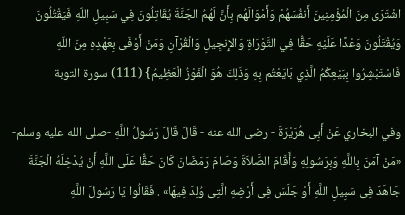اشْتَرَى مِنَ الْمُؤْمِنِينَ أَنفُسَهُمْ وَأَمْوَالَهُم بِأَنَّ لَهُمُ الجَنَّةَ يُقَاتِلُونَ فِي سَبِيلِ اللّهِ فَيَقْتُلُونَ وَيُقْتَلُونَ وَعْدًا عَلَيْهِ حَقًّا فِي التَّوْرَاةِ وَالإِنجِيلِ وَالْقُرْآنِ وَمَنْ أَوْفَى بِعَهْدِهِ مِنَ اللّهِ فَاسْتَبْشِرُوا بِبَيْعِكُمُ الَّذِي بَايَعْتُم بِهِ وَذَلِكَ هُوَ الْفَوْزُ الْعَظِيمُ} (111) سورة التوبة

وفي البخاري عَنْ أَبِى هُرَيْرَةَ - رضى الله عنه - قَالَ قَالَ رَسُولُ اللَّهِ -صلى الله عليه وسلم- «مَنْ آمَنَ بِاللَّهِ وَبِرَسُولِهِ وَأَقَامَ الصَّلاَةَ وَصَامَ رَمَضَانَ كَانَ حَقًّا عَلَى اللَّهِ أَنْ يُدْخِلَهُ الْجَنَّةَ جَاهَدَ فِى سَبِيلِ اللَّهِ أَوْ جَلَسَ فِى أَرْضِهِ الَّتِى وُلِدَ فِيهَا» . فَقَالُوا يَا رَسُولَ اللَّهِ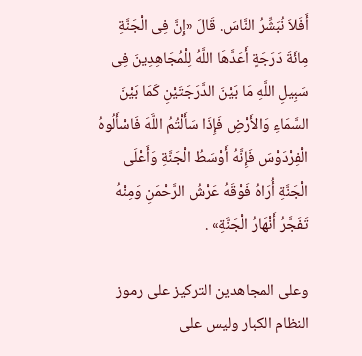أَفَلاَ نُبَشِّرُ النَّاسَ. قَالَ «إِنَّ فِى الْجَنَّةِ مِائَةَ دَرَجَةٍ أَعَدَّهَا اللَّهُ لِلْمُجَاهِدِينَ فِى سَبِيلِ اللَّهِ مَا بَيْنَ الدَّرَجَتَيْنِ كَمَا بَيْنَ السَّمَاءِ وَالأَرْضِ فَإِذَا سَأَلْتُمُ اللَّهَ فَاسْأَلُوهُ الْفِرْدَوْسَ فَإِنَّهُ أَوْسَطُ الْجَنَّةِ وَأَعْلَى الْجَنَّةِ أُرَاهُ فَوْقَهُ عَرْشُ الرَّحْمَنِ وَمِنْهُ تَفَجَّرُ أَنْهَارُ الْجَنَّةِ» .

وعلى المجاهدين التركيز على رموز النظام الكبار وليس على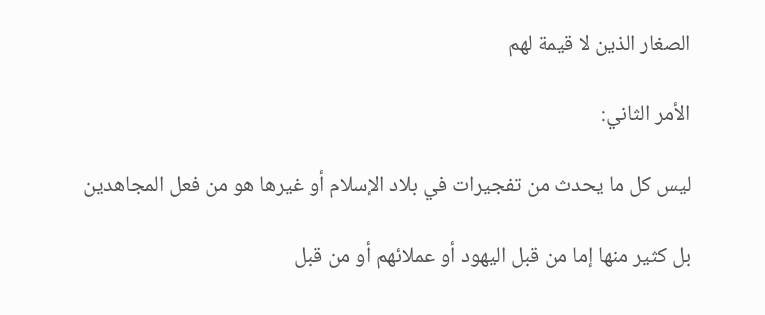الصغار الذين لا قيمة لهم

الأمر الثاني:

ليس كل ما يحدث من تفجيرات في بلاد الإسلام أو غيرها هو من فعل المجاهدين

بل كثير منها إما من قبل اليهود أو عملائهم أو من قبل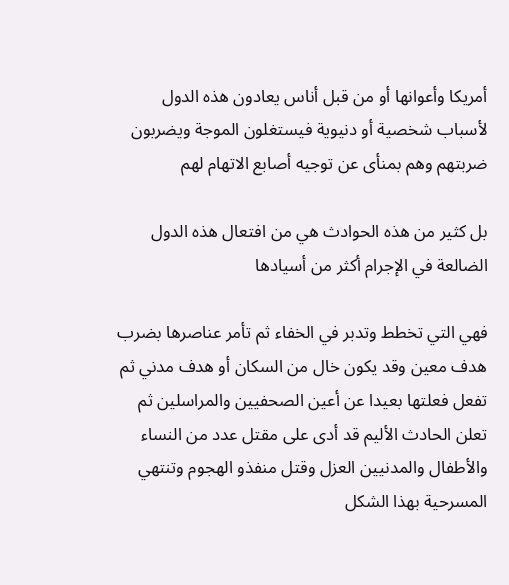أمريكا وأعوانها أو من قبل أناس يعادون هذه الدول لأسباب شخصية أو دنيوية فيستغلون الموجة ويضربون ضربتهم وهم بمنأى عن توجيه أصابع الاتهام لهم

بل كثير من هذه الحوادث هي من افتعال هذه الدول الضالعة في الإجرام أكثر من أسيادها

فهي التي تخطط وتدبر في الخفاء ثم تأمر عناصرها بضرب هدف معين وقد يكون خال من السكان أو هدف مدني ثم تفعل فعلتها بعيدا عن أعين الصحفيين والمراسلين ثم تعلن الحادث الأليم قد أدى على مقتل عدد من النساء والأطفال والمدنيين العزل وقتل منفذو الهجوم وتنتهي المسرحية بهذا الشكل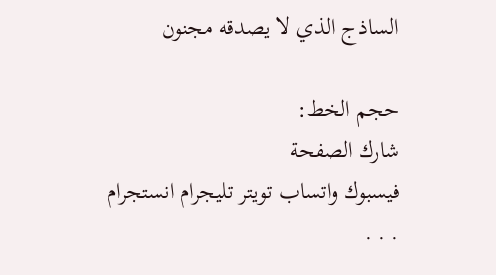الساذج الذي لا يصدقه مجنون

حجم الخط:
شارك الصفحة
فيسبوك واتساب تويتر تليجرام انستجرام
. . .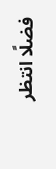فضلًا انتظر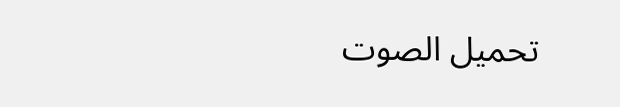تحميل الصوت